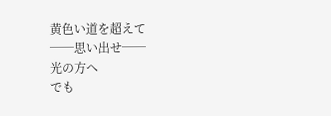黄色い道を超えて
──思い出せ──
光の方へ
でも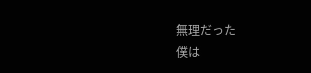無理だった
僕は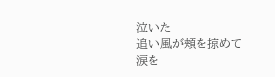泣いた
追い風が頬を掠めて
涙を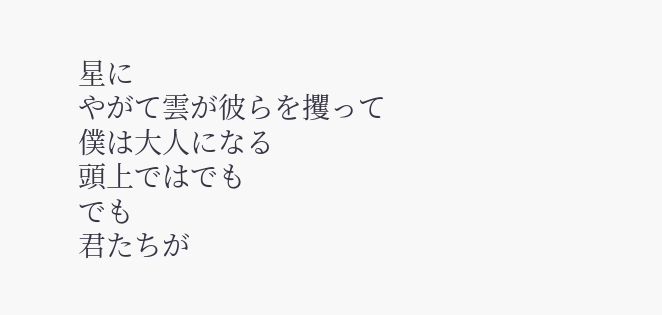星に
やがて雲が彼らを攫って
僕は大人になる
頭上ではでも
でも
君たちが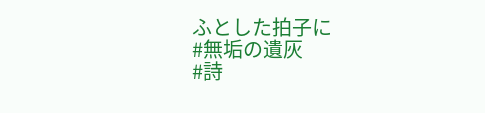ふとした拍子に
#無垢の遺灰
#詩